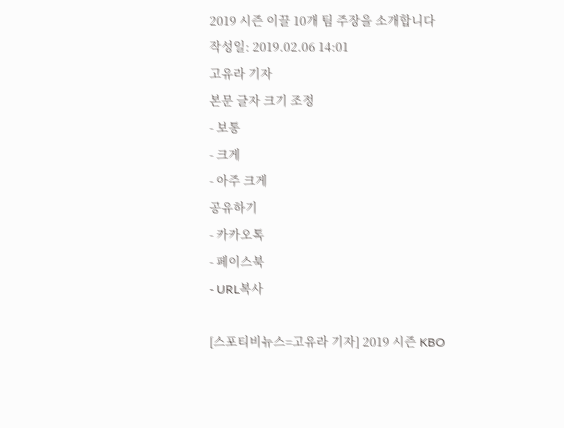2019 시즌 이끌 10개 팀 주장을 소개합니다
작성일: 2019.02.06 14:01
고유라 기자
본문 글자 크기 조정
- 보통
- 크게
- 아주 크게
공유하기
- 카카오톡
- 페이스북
- URL복사

[스포티비뉴스=고유라 기자] 2019 시즌 KBO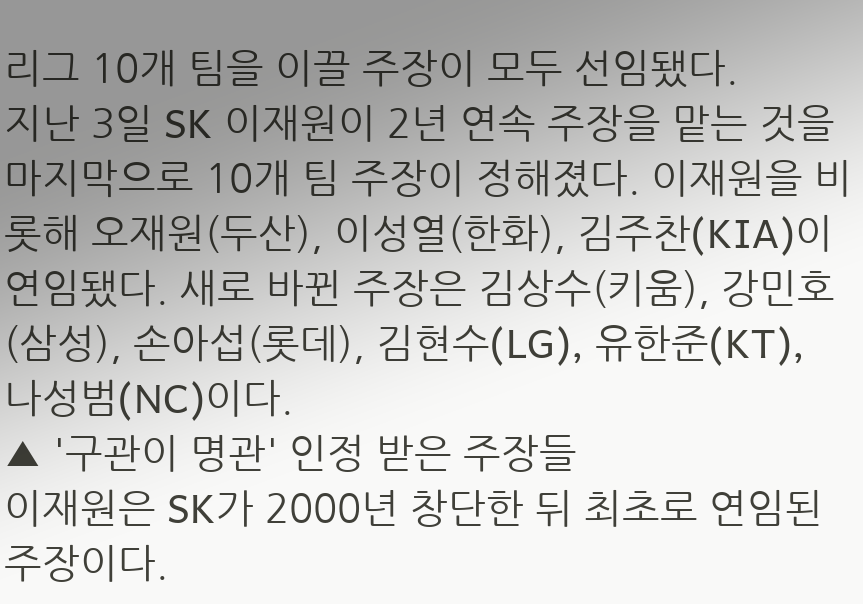리그 10개 팀을 이끌 주장이 모두 선임됐다.
지난 3일 SK 이재원이 2년 연속 주장을 맡는 것을 마지막으로 10개 팀 주장이 정해졌다. 이재원을 비롯해 오재원(두산), 이성열(한화), 김주찬(KIA)이 연임됐다. 새로 바뀐 주장은 김상수(키움), 강민호(삼성), 손아섭(롯데), 김현수(LG), 유한준(KT), 나성범(NC)이다.
▲ '구관이 명관' 인정 받은 주장들
이재원은 SK가 2000년 창단한 뒤 최초로 연임된 주장이다.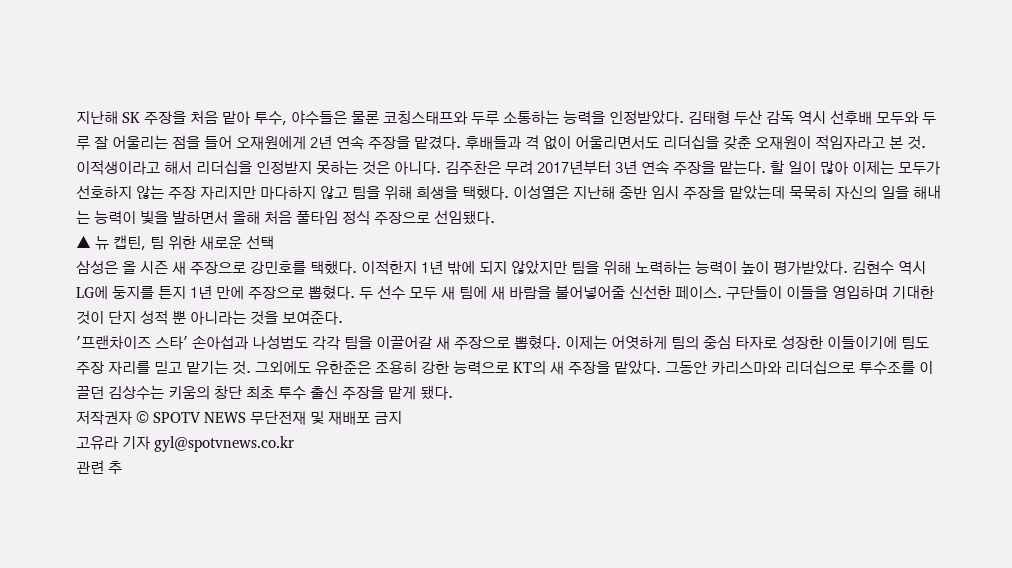지난해 SK 주장을 처음 맡아 투수, 야수들은 물론 코칭스태프와 두루 소통하는 능력을 인정받았다. 김태형 두산 감독 역시 선후배 모두와 두루 잘 어울리는 점을 들어 오재원에게 2년 연속 주장을 맡겼다. 후배들과 격 없이 어울리면서도 리더십을 갖춘 오재원이 적임자라고 본 것.
이적생이라고 해서 리더십을 인정받지 못하는 것은 아니다. 김주찬은 무려 2017년부터 3년 연속 주장을 맡는다. 할 일이 많아 이제는 모두가 선호하지 않는 주장 자리지만 마다하지 않고 팀을 위해 희생을 택했다. 이성열은 지난해 중반 임시 주장을 맡았는데 묵묵히 자신의 일을 해내는 능력이 빛을 발하면서 올해 처음 풀타임 정식 주장으로 선임됐다.
▲ 뉴 캡틴, 팀 위한 새로운 선택
삼성은 올 시즌 새 주장으로 강민호를 택했다. 이적한지 1년 밖에 되지 않았지만 팀을 위해 노력하는 능력이 높이 평가받았다. 김현수 역시 LG에 둥지를 튼지 1년 만에 주장으로 뽑혔다. 두 선수 모두 새 팀에 새 바람을 불어넣어줄 신선한 페이스. 구단들이 이들을 영입하며 기대한 것이 단지 성적 뿐 아니라는 것을 보여준다.
'프랜차이즈 스타' 손아섭과 나성범도 각각 팀을 이끌어갈 새 주장으로 뽑혔다. 이제는 어엿하게 팀의 중심 타자로 성장한 이들이기에 팀도 주장 자리를 믿고 맡기는 것. 그외에도 유한준은 조용히 강한 능력으로 KT의 새 주장을 맡았다. 그동안 카리스마와 리더십으로 투수조를 이끌던 김상수는 키움의 창단 최초 투수 출신 주장을 맡게 됐다.
저작권자 © SPOTV NEWS 무단전재 및 재배포 금지
고유라 기자 gyl@spotvnews.co.kr
관련 추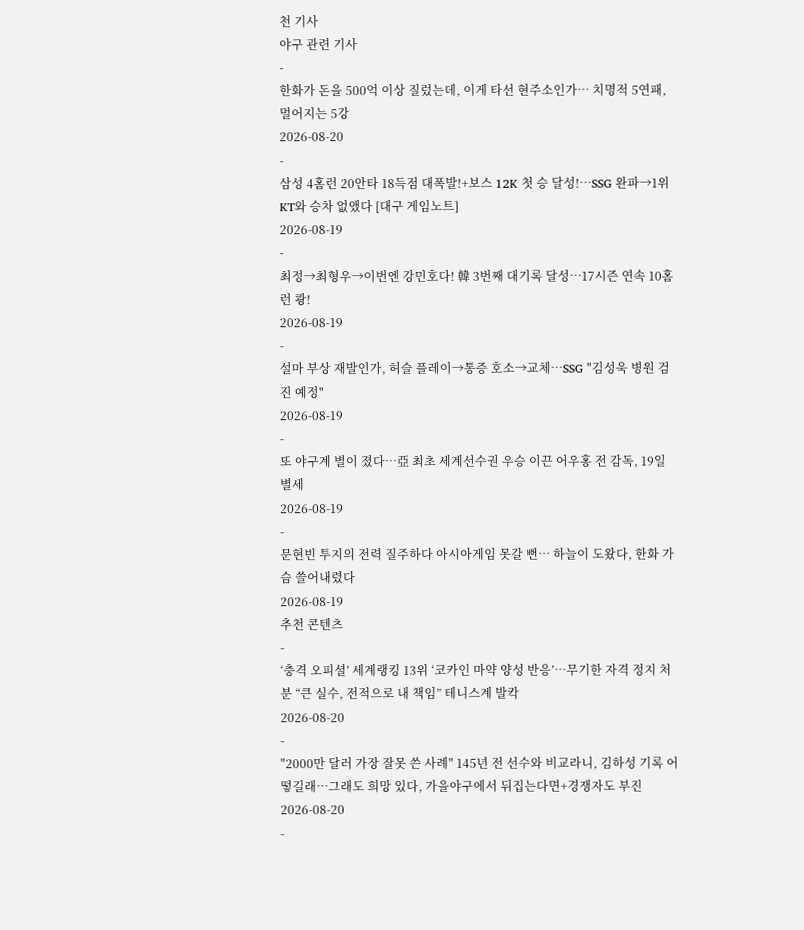천 기사
야구 관련 기사
-
한화가 돈을 500억 이상 질렀는데, 이게 타선 현주소인가… 치명적 5연패, 멀어지는 5강
2026-08-20
-
삼성 4홈런 20안타 18득점 대폭발!+보스 12K 첫 승 달성!…SSG 완파→1위 KT와 승차 없앴다 [대구 게임노트]
2026-08-19
-
최정→최형우→이번엔 강민호다! 韓 3번째 대기록 달성…17시즌 연속 10홈런 쾅!
2026-08-19
-
설마 부상 재발인가, 허슬 플레이→통증 호소→교체…SSG "김성욱 병원 검진 예정"
2026-08-19
-
또 야구계 별이 졌다…亞 최초 세계선수권 우승 이끈 어우홍 전 감독, 19일 별세
2026-08-19
-
문현빈 투지의 전력 질주하다 아시아게임 못갈 뻔… 하늘이 도왔다, 한화 가슴 쓸어내렸다
2026-08-19
추천 콘텐츠
-
‘충격 오피셜’ 세계랭킹 13위 ‘코카인 마약 양성 반응’…무기한 자격 정지 처분 “큰 실수, 전적으로 내 책임” 테니스계 발칵
2026-08-20
-
"2000만 달러 가장 잘못 쓴 사례" 145년 전 선수와 비교라니, 김하성 기록 어떻길래…그래도 희망 있다, 가을야구에서 뒤집는다면+경쟁자도 부진
2026-08-20
-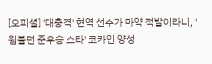[오피셜] '대충격' 현역 선수가 마약 적발이라니, '윔블던 준우승 스타' 코카인 양성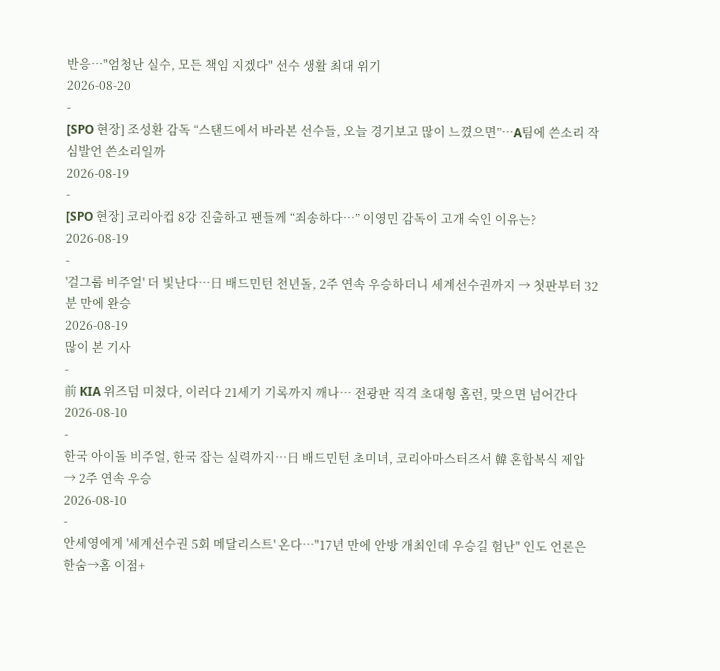반응…"엄청난 실수, 모든 책임 지겠다" 선수 생활 최대 위기
2026-08-20
-
[SPO 현장] 조성환 감독 “스탠드에서 바라본 선수들, 오늘 경기보고 많이 느꼈으면”…A팀에 쓴소리 작심발언 쓴소리일까
2026-08-19
-
[SPO 현장] 코리아컵 8강 진출하고 팬들께 “죄송하다…” 이영민 감독이 고개 숙인 이유는?
2026-08-19
-
'걸그룹 비주얼' 더 빛난다…日 배드민턴 천년돌, 2주 연속 우승하더니 세계선수권까지 → 첫판부터 32분 만에 완승
2026-08-19
많이 본 기사
-
前 KIA 위즈덤 미쳤다, 이러다 21세기 기록까지 깨나… 전광판 직격 초대형 홈런, 맞으면 넘어간다
2026-08-10
-
한국 아이돌 비주얼, 한국 잡는 실력까지…日 배드민턴 초미녀, 코리아마스터즈서 韓 혼합복식 제압 → 2주 연속 우승
2026-08-10
-
안세영에게 '세계선수권 5회 메달리스트' 온다…"17년 만에 안방 개최인데 우승길 험난" 인도 언론은 한숨→홈 이점+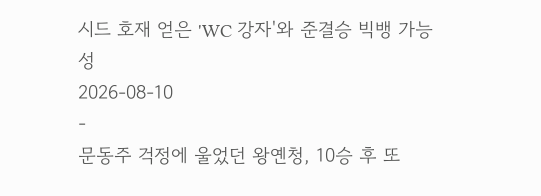시드 호재 얻은 'WC 강자'와 준결승 빅뱅 가능성
2026-08-10
-
문동주 걱정에 울었던 왕옌청, 10승 후 또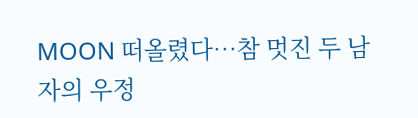MOON 떠올렸다…참 멋진 두 남자의 우정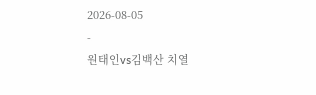2026-08-05
-
원태인vs김백산 치열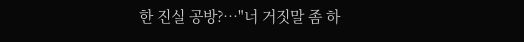한 진실 공방?…"너 거짓말 좀 하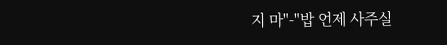지 마"-"밥 언제 사주실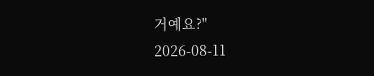거예요?"
2026-08-11